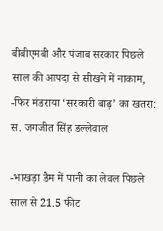बीबीएमबी और पंजाब सरकार पिछले साल की आपदा से सीखने में नाकाम, -फिर मंडराया ‘सरकारी बाढ़’ का खतरा: स. जगजीत सिंह डल्लेवाल

-भाखड़ा डैम में पानी का लेवल पिछले साल से 21.5 फीट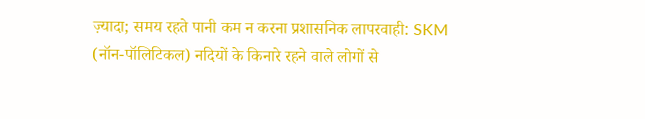ज़्यादा; समय रहते पानी कम न करना प्रशासनिक लापरवाही: SKM (नॉन-पॉलिटिकल) नदियों के किनारे रहने वाले लोगों से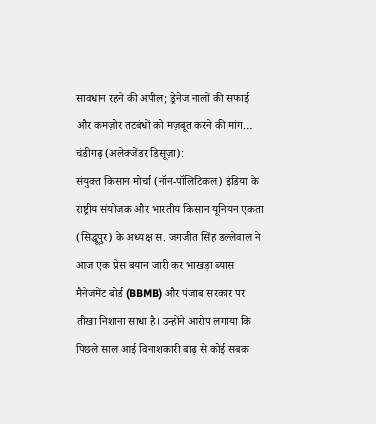सावधान रहने की अपील; ड्रेनेज नालों की सफाई और कमज़ोर तटबंधों को मज़बूत करने की मांग…
चंडीगढ़ (अलेक्जेंडर डिसूज़ा):
संयुक्त किसान मोर्चा (नॉन-पॉलिटिकल) इंडिया के राष्ट्रीय संयोजक और भारतीय किसान यूनियन एकता (सिद्धूपुर) के अध्यक्ष स. जगजीत सिंह डल्लेवाल ने आज एक प्रेस बयान जारी कर भाखड़ा ब्यास मैनेजमेंट बोर्ड (BBMB) और पंजाब सरकार पर तीखा निशाना साधा है। उन्होंने आरोप लगाया कि पिछले साल आई विनाशकारी बाढ़ से कोई सबक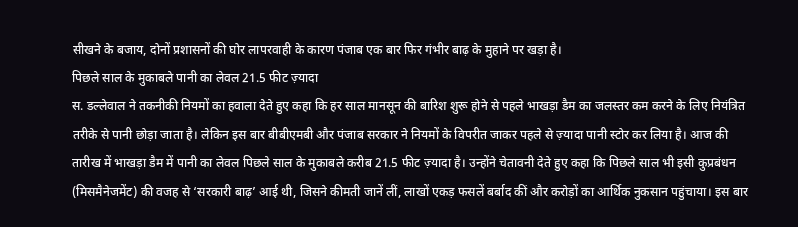सीखने के बजाय, दोनों प्रशासनों की घोर लापरवाही के कारण पंजाब एक बार फिर गंभीर बाढ़ के मुहाने पर खड़ा है।
पिछले साल के मुकाबले पानी का लेवल 21.5 फीट ज़्यादा
स. डल्लेवाल ने तकनीकी नियमों का हवाला देते हुए कहा कि हर साल मानसून की बारिश शुरू होने से पहले भाखड़ा डैम का जलस्तर कम करने के लिए नियंत्रित तरीके से पानी छोड़ा जाता है। लेकिन इस बार बीबीएमबी और पंजाब सरकार ने नियमों के विपरीत जाकर पहले से ज़्यादा पानी स्टोर कर लिया है। आज की तारीख में भाखड़ा डैम में पानी का लेवल पिछले साल के मुकाबले करीब 21.5 फीट ज़्यादा है। उन्होंने चेतावनी देते हुए कहा कि पिछले साल भी इसी कुप्रबंधन (मिसमैनेजमेंट) की वजह से ‘सरकारी बाढ़’ आई थी, जिसने कीमती जानें लीं, लाखों एकड़ फसलें बर्बाद कीं और करोड़ों का आर्थिक नुकसान पहुंचाया। इस बार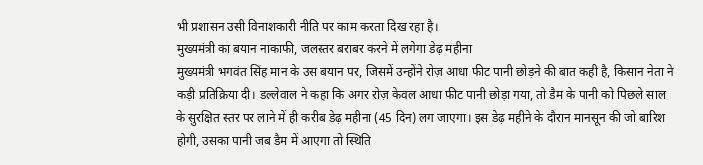भी प्रशासन उसी विनाशकारी नीति पर काम करता दिख रहा है।
मुख्यमंत्री का बयान नाकाफी, जलस्तर बराबर करने में लगेगा डेढ़ महीना
मुख्यमंत्री भगवंत सिंह मान के उस बयान पर, जिसमें उन्होंने रोज़ आधा फीट पानी छोड़ने की बात कही है, किसान नेता ने कड़ी प्रतिक्रिया दी। डल्लेवाल ने कहा कि अगर रोज़ केवल आधा फीट पानी छोड़ा गया, तो डैम के पानी को पिछले साल के सुरक्षित स्तर पर लाने में ही करीब डेढ़ महीना (45 दिन) लग जाएगा। इस डेढ़ महीने के दौरान मानसून की जो बारिश होगी, उसका पानी जब डैम में आएगा तो स्थिति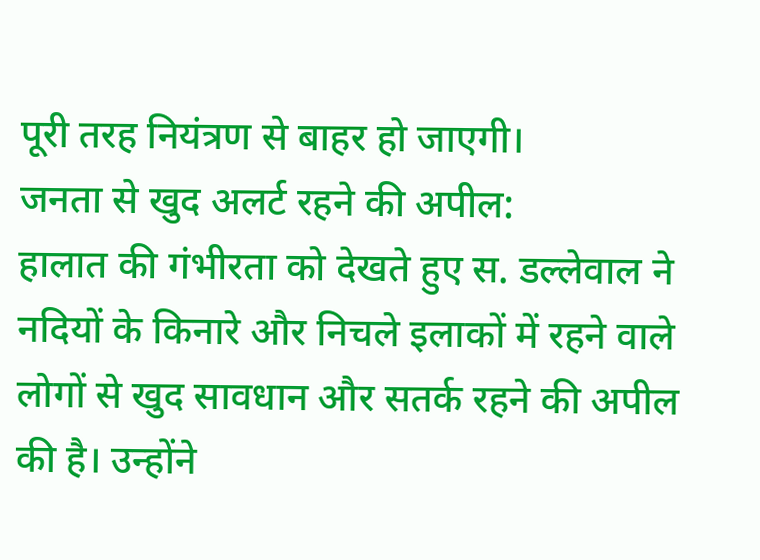पूरी तरह नियंत्रण से बाहर हो जाएगी।
जनता से खुद अलर्ट रहने की अपील:
हालात की गंभीरता को देखते हुए स. डल्लेवाल ने नदियों के किनारे और निचले इलाकों में रहने वाले लोगों से खुद सावधान और सतर्क रहने की अपील की है। उन्होंने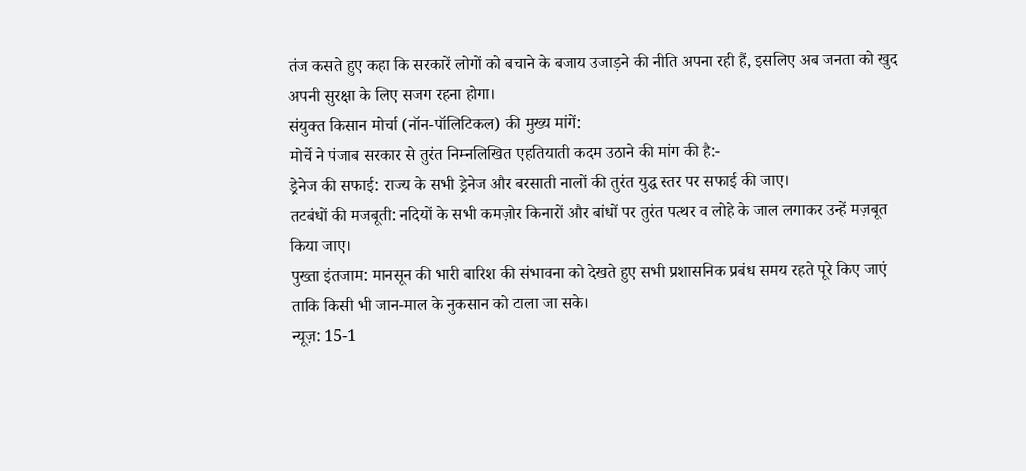तंज कसते हुए कहा कि सरकारें लोगों को बचाने के बजाय उजाड़ने की नीति अपना रही हैं, इसलिए अब जनता को खुद अपनी सुरक्षा के लिए सजग रहना होगा।
संयुक्त किसान मोर्चा (नॉन-पॉलिटिकल) की मुख्य मांगें:
मोर्चे ने पंजाब सरकार से तुरंत निम्नलिखित एहतियाती कदम उठाने की मांग की है:-
ड्रेनेज की सफाई: राज्य के सभी ड्रेनेज और बरसाती नालों की तुरंत युद्ध स्तर पर सफाई की जाए।
तटबंधों की मजबूती: नदियों के सभी कमज़ोर किनारों और बांधों पर तुरंत पत्थर व लोहे के जाल लगाकर उन्हें मज़बूत किया जाए।
पुख्ता इंतजाम: मानसून की भारी बारिश की संभावना को देखते हुए सभी प्रशासनिक प्रबंध समय रहते पूरे किए जाएं ताकि किसी भी जान-माल के नुकसान को टाला जा सके।
न्यूज़: 15-1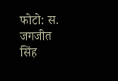फोटो: स. जगजीत सिंह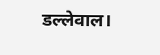डल्लेवाल।